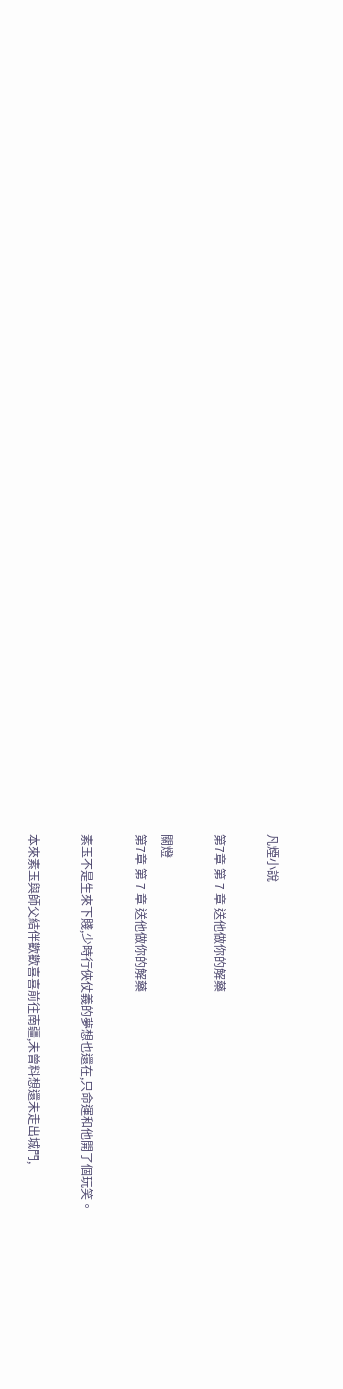凡煙小說

第7章 第 7 章 送他做你的解藥

關燈
第7章 第 7 章 送他做你的解藥

素玉不是生來下賤,少時行俠仗義的夢想也還在,只命運和他開了個玩笑。

本來素玉與師父結伴歡歡喜喜前往南疆,未曾料想還未走出城門,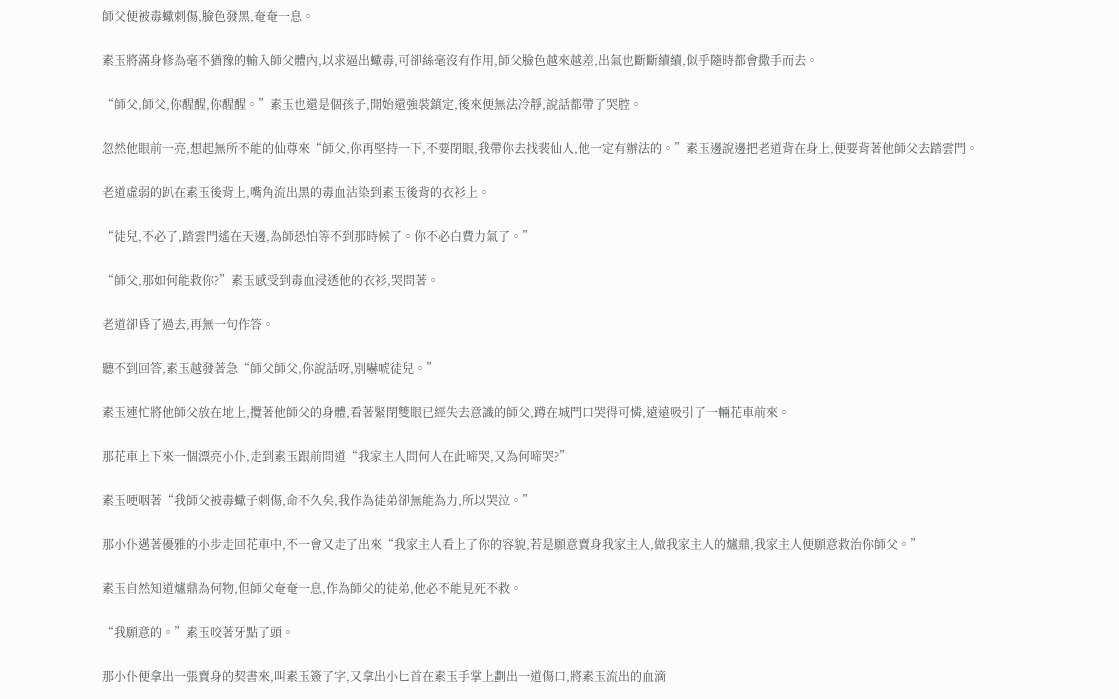師父便被毒蠍刺傷,臉色發黑,奄奄一息。

素玉將滿身修為毫不猶豫的輸入師父體內,以求逼出蠍毒,可卻絲毫沒有作用,師父臉色越來越差,出氣也斷斷續續,似乎隨時都會撒手而去。

“師父,師父,你醒醒,你醒醒。”素玉也還是個孩子,開始還強裝鎮定,後來便無法冷靜,說話都帶了哭腔。

忽然他眼前一亮,想起無所不能的仙尊來“師父,你再堅持一下,不要閉眼,我帶你去找裴仙人,他一定有辦法的。”素玉邊說邊把老道背在身上,便要背著他師父去踏雲門。

老道虛弱的趴在素玉後背上,嘴角流出黑的毒血沾染到素玉後背的衣衫上。

“徒兒,不必了,踏雲門遙在天邊,為師恐怕等不到那時候了。你不必白費力氣了。”

“師父,那如何能救你?”素玉感受到毒血浸透他的衣衫,哭問著。

老道卻昏了過去,再無一句作答。

聽不到回答,素玉越發著急“師父師父,你說話呀,別嚇唬徒兒。”

素玉連忙將他師父放在地上,攬著他師父的身體,看著緊閉雙眼已經失去意識的師父,蹲在城門口哭得可憐,遠遠吸引了一輛花車前來。

那花車上下來一個漂亮小仆,走到素玉跟前問道“我家主人問何人在此啼哭,又為何啼哭?”

素玉哽咽著“我師父被毒蠍子刺傷,命不久矣,我作為徒弟卻無能為力,所以哭泣。”

那小仆邁著優雅的小步走回花車中,不一會又走了出來“我家主人看上了你的容貌,若是願意賣身我家主人,做我家主人的爐鼎,我家主人便願意救治你師父。”

素玉自然知道爐鼎為何物,但師父奄奄一息,作為師父的徒弟,他必不能見死不救。

“我願意的。”素玉咬著牙點了頭。

那小仆便拿出一張賣身的契書來,叫素玉簽了字,又拿出小匕首在素玉手掌上劃出一道傷口,將素玉流出的血滴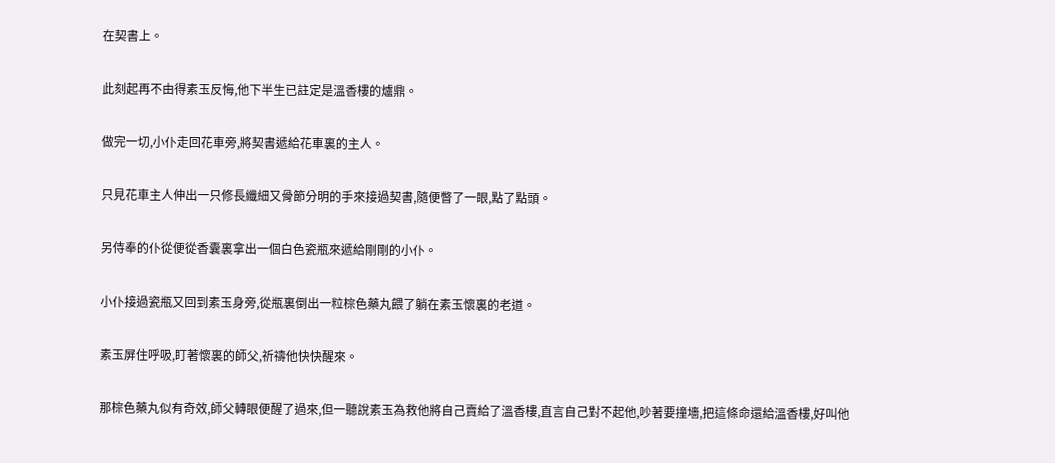在契書上。

此刻起再不由得素玉反悔,他下半生已註定是溫香樓的爐鼎。

做完一切,小仆走回花車旁,將契書遞給花車裏的主人。

只見花車主人伸出一只修長纖細又骨節分明的手來接過契書,隨便瞥了一眼,點了點頭。

另侍奉的仆從便從香囊裏拿出一個白色瓷瓶來遞給剛剛的小仆。

小仆接過瓷瓶又回到素玉身旁,從瓶裏倒出一粒棕色藥丸餵了躺在素玉懷裏的老道。

素玉屏住呼吸,盯著懷裏的師父,祈禱他快快醒來。

那棕色藥丸似有奇效,師父轉眼便醒了過來,但一聽說素玉為救他將自己賣給了溫香樓,直言自己對不起他,吵著要撞墻,把這條命還給溫香樓,好叫他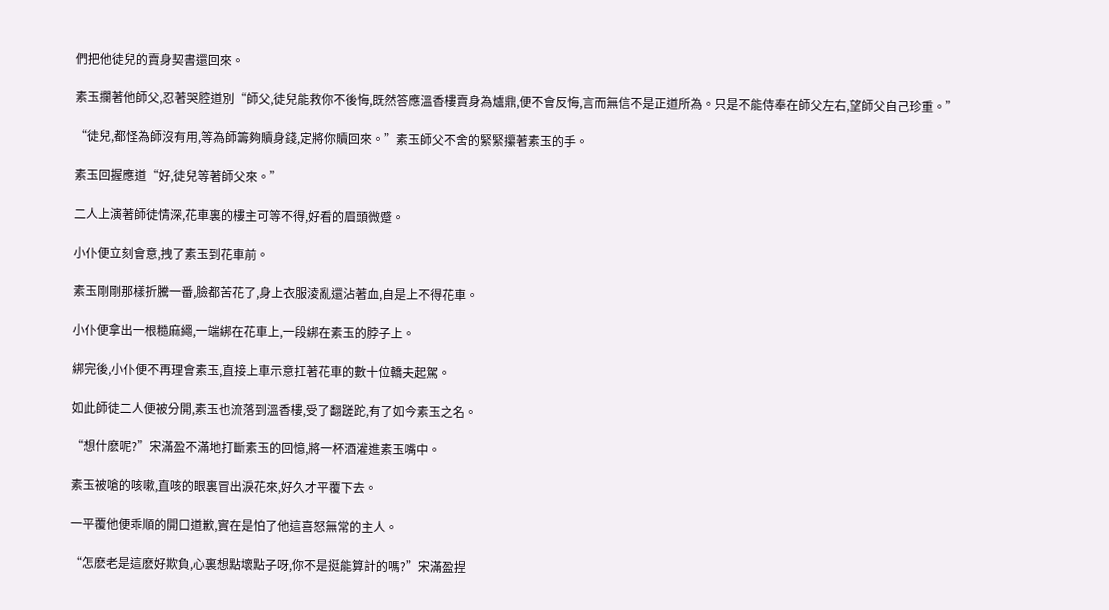們把他徒兒的賣身契書還回來。

素玉攔著他師父,忍著哭腔道別“師父,徒兒能救你不後悔,既然答應溫香樓賣身為爐鼎,便不會反悔,言而無信不是正道所為。只是不能侍奉在師父左右,望師父自己珍重。”

“徒兒,都怪為師沒有用,等為師籌夠贖身錢,定將你贖回來。”素玉師父不舍的緊緊攥著素玉的手。

素玉回握應道“好,徒兒等著師父來。”

二人上演著師徒情深,花車裏的樓主可等不得,好看的眉頭微蹙。

小仆便立刻會意,拽了素玉到花車前。

素玉剛剛那樣折騰一番,臉都苦花了,身上衣服淩亂還沾著血,自是上不得花車。

小仆便拿出一根糙麻繩,一端綁在花車上,一段綁在素玉的脖子上。

綁完後,小仆便不再理會素玉,直接上車示意扛著花車的數十位轎夫起駕。

如此師徒二人便被分開,素玉也流落到溫香樓,受了翻蹉跎,有了如今素玉之名。

“想什麽呢?”宋滿盈不滿地打斷素玉的回憶,將一杯酒灌進素玉嘴中。

素玉被嗆的咳嗽,直咳的眼裏冒出淚花來,好久才平覆下去。

一平覆他便乖順的開口道歉,實在是怕了他這喜怒無常的主人。

“怎麽老是這麽好欺負,心裏想點壞點子呀,你不是挺能算計的嗎?”宋滿盈捏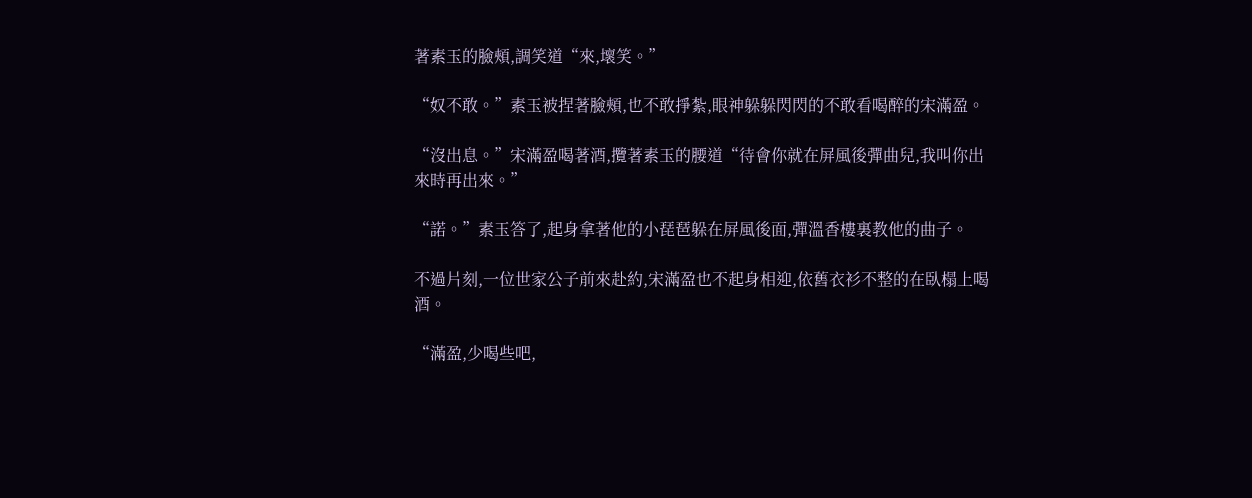著素玉的臉頰,調笑道“來,壞笑。”

“奴不敢。”素玉被捏著臉頰,也不敢掙紮,眼神躲躲閃閃的不敢看喝醉的宋滿盈。

“沒出息。”宋滿盈喝著酒,攬著素玉的腰道“待會你就在屏風後彈曲兒,我叫你出來時再出來。”

“諾。”素玉答了,起身拿著他的小琵琶躲在屏風後面,彈溫香樓裏教他的曲子。

不過片刻,一位世家公子前來赴約,宋滿盈也不起身相迎,依舊衣衫不整的在臥榻上喝酒。

“滿盈,少喝些吧,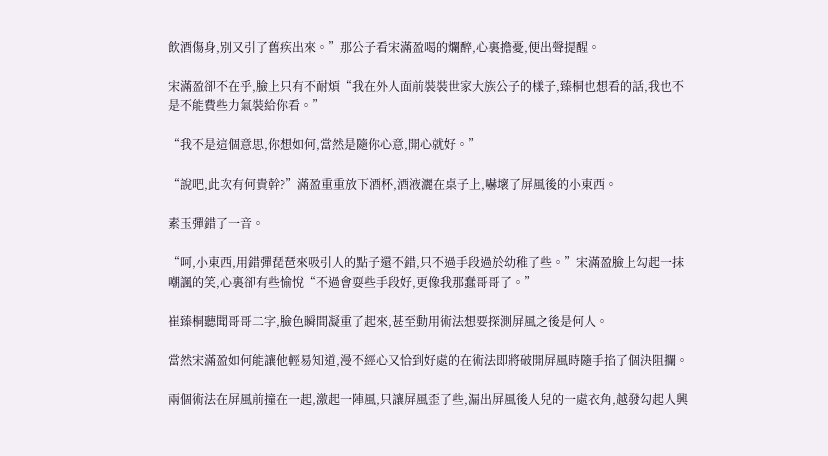飲酒傷身,別又引了舊疾出來。”那公子看宋滿盈喝的爛醉,心裏擔憂,便出聲提醒。

宋滿盈卻不在乎,臉上只有不耐煩“我在外人面前裝裝世家大族公子的樣子,臻桐也想看的話,我也不是不能費些力氣裝給你看。”

“我不是這個意思,你想如何,當然是隨你心意,開心就好。”

“說吧,此次有何貴幹?”滿盈重重放下酒杯,酒液灑在桌子上,嚇壞了屏風後的小東西。

素玉彈錯了一音。

“呵,小東西,用錯彈琵琶來吸引人的點子還不錯,只不過手段過於幼稚了些。”宋滿盈臉上勾起一抹嘲諷的笑,心裏卻有些愉悅“不過會耍些手段好,更像我那蠢哥哥了。”

崔臻桐聽聞哥哥二字,臉色瞬間凝重了起來,甚至動用術法想要探測屏風之後是何人。

當然宋滿盈如何能讓他輕易知道,漫不經心又恰到好處的在術法即將破開屏風時隨手掐了個決阻攔。

兩個術法在屏風前撞在一起,激起一陣風,只讓屏風歪了些,漏出屏風後人兒的一處衣角,越發勾起人興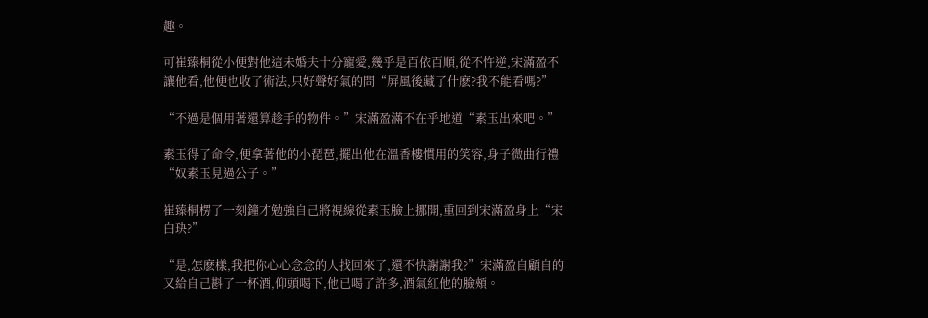趣。

可崔臻桐從小便對他這未婚夫十分寵愛,幾乎是百依百順,從不忤逆,宋滿盈不讓他看,他便也收了術法,只好聲好氣的問“屏風後藏了什麽?我不能看嗎?”

“不過是個用著還算趁手的物件。”宋滿盈滿不在乎地道“素玉出來吧。”

素玉得了命令,便拿著他的小琵琶,擺出他在溫香樓慣用的笑容,身子微曲行禮“奴素玉見過公子。”

崔臻桐楞了一刻鐘才勉強自己將視線從素玉臉上挪開,重回到宋滿盈身上“宋白玦?”

“是,怎麽樣,我把你心心念念的人找回來了,還不快謝謝我?”宋滿盈自顧自的又給自己斟了一杯酒,仰頭喝下,他已喝了許多,酒氣紅他的臉頰。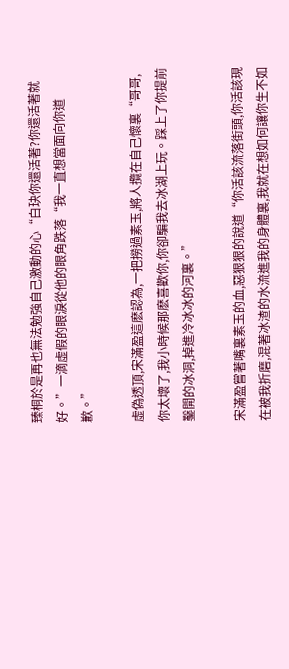臻桐於是再也無法勉強自己激動的心“白玦你還活著?你還活著就好。”一滴虛假的眼淚從他的眼角跌落“我一直想當面向你道歉。”

虛偽透頂,宋滿盈這麽認為,一把撈過素玉,將人攬在自己懷裏“哥哥,你太壞了,我小時候那麽喜歡你,你卻騙我去冰湖上玩。踩上了你提前鑿開的冰洞,掉進冷冰冰的河裏。”

宋滿盈嘗著嘴裏素玉的血,惡狠狠的說道“你活該流落街頭,你活該現在被我折磨,混著冰渣的水流進我的身體裏,我就在想如何讓你生不如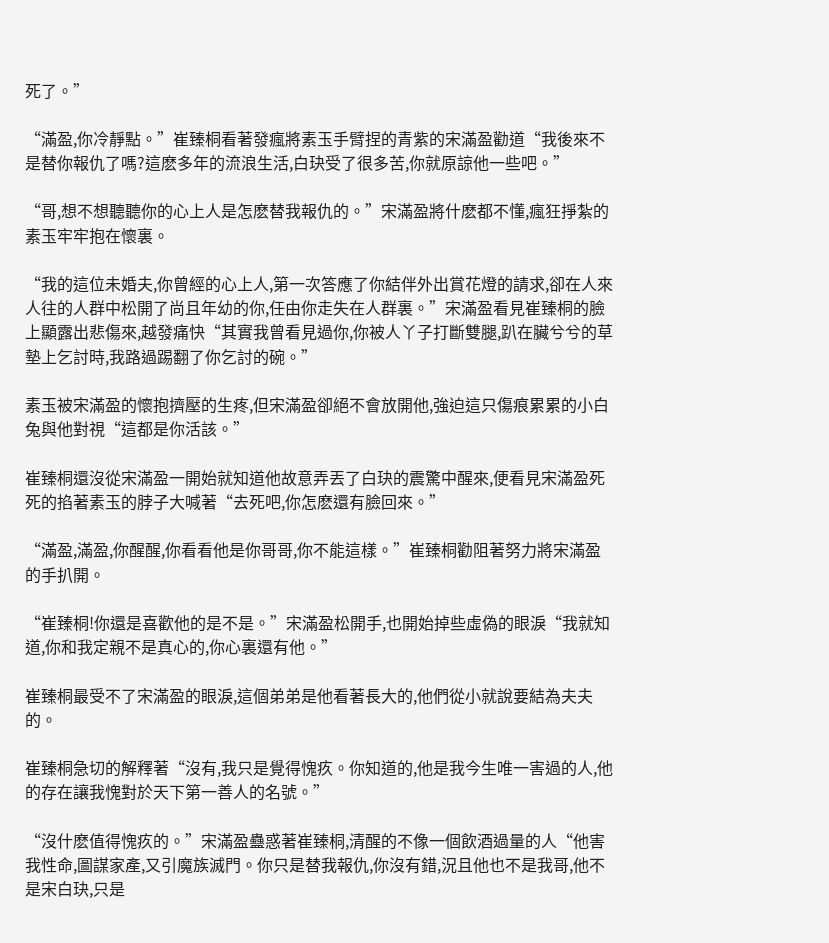死了。”

“滿盈,你冷靜點。”崔臻桐看著發瘋將素玉手臂捏的青紫的宋滿盈勸道“我後來不是替你報仇了嗎?這麽多年的流浪生活,白玦受了很多苦,你就原諒他一些吧。”

“哥,想不想聽聽你的心上人是怎麽替我報仇的。”宋滿盈將什麽都不懂,瘋狂掙紮的素玉牢牢抱在懷裏。

“我的這位未婚夫,你曾經的心上人,第一次答應了你結伴外出賞花燈的請求,卻在人來人往的人群中松開了尚且年幼的你,任由你走失在人群裏。”宋滿盈看見崔臻桐的臉上顯露出悲傷來,越發痛快“其實我曾看見過你,你被人丫子打斷雙腿,趴在臟兮兮的草墊上乞討時,我路過踢翻了你乞討的碗。”

素玉被宋滿盈的懷抱擠壓的生疼,但宋滿盈卻絕不會放開他,強迫這只傷痕累累的小白兔與他對視“這都是你活該。”

崔臻桐還沒從宋滿盈一開始就知道他故意弄丟了白玦的震驚中醒來,便看見宋滿盈死死的掐著素玉的脖子大喊著“去死吧,你怎麽還有臉回來。”

“滿盈,滿盈,你醒醒,你看看他是你哥哥,你不能這樣。”崔臻桐勸阻著努力將宋滿盈的手扒開。

“崔臻桐!你還是喜歡他的是不是。”宋滿盈松開手,也開始掉些虛偽的眼淚“我就知道,你和我定親不是真心的,你心裏還有他。”

崔臻桐最受不了宋滿盈的眼淚,這個弟弟是他看著長大的,他們從小就說要結為夫夫的。

崔臻桐急切的解釋著“沒有,我只是覺得愧疚。你知道的,他是我今生唯一害過的人,他的存在讓我愧對於天下第一善人的名號。”

“沒什麽值得愧疚的。”宋滿盈蠱惑著崔臻桐,清醒的不像一個飲酒過量的人“他害我性命,圖謀家產,又引魔族滅門。你只是替我報仇,你沒有錯,況且他也不是我哥,他不是宋白玦,只是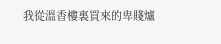我從溫香樓裏買來的卑賤爐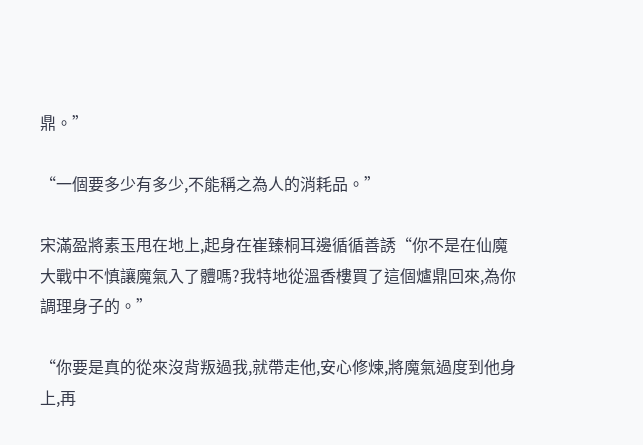鼎。”

“一個要多少有多少,不能稱之為人的消耗品。”

宋滿盈將素玉甩在地上,起身在崔臻桐耳邊循循善誘“你不是在仙魔大戰中不慎讓魔氣入了體嗎?我特地從溫香樓買了這個爐鼎回來,為你調理身子的。”

“你要是真的從來沒背叛過我,就帶走他,安心修煉,將魔氣過度到他身上,再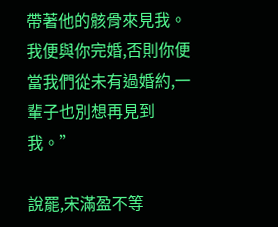帶著他的骸骨來見我。我便與你完婚,否則你便當我們從未有過婚約,一輩子也別想再見到我。”

說罷,宋滿盈不等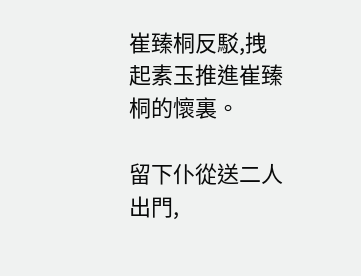崔臻桐反駁,拽起素玉推進崔臻桐的懷裏。

留下仆從送二人出門,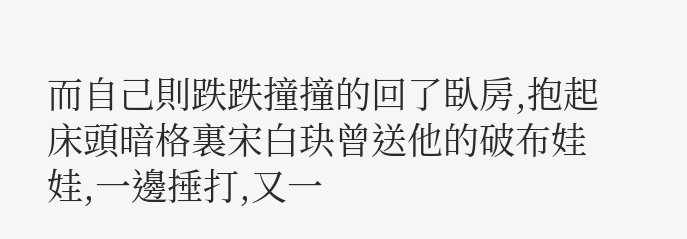而自己則跌跌撞撞的回了臥房,抱起床頭暗格裏宋白玦曾送他的破布娃娃,一邊捶打,又一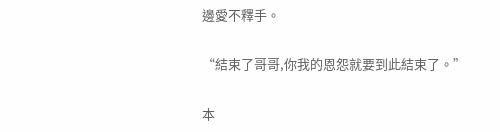邊愛不釋手。

“結束了哥哥,你我的恩怨就要到此結束了。”

本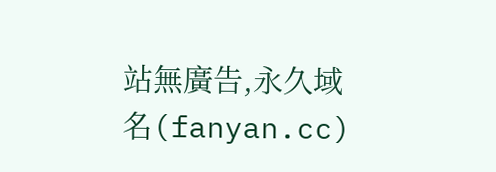站無廣告,永久域名(fanyan.cc)